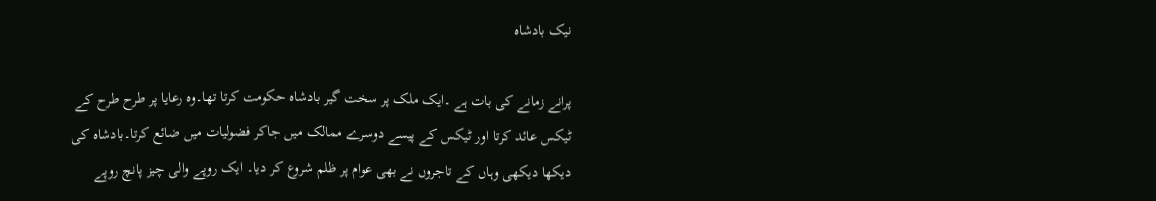نیک بادشاہ

پرانے زمانے کی بات ہے ۔ایک ملک پر سخت گیر بادشاہ حکومت کرتا تھا۔وہ رعایا پر طرح طرح کے ٹیکس عائد کرتا اور ٹیکس کے پیسے دوسرے ممالک میں جاکر فضولیات میں ضائع کرتا۔بادشاہ کی دیکھا دیکھی وہاں کے تاجروں نے بھی عوام پر ظلم شروع کر دیا۔ ایک روپے والی چیز پانچ روپے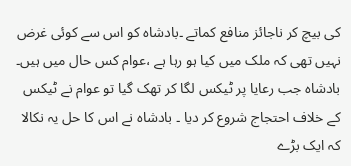کی بیچ کر ناجائز منافع کماتے ۔بادشاہ کو اس سے کوئی غرض نہیں تھی کہ ملک میں کیا ہو رہا ہے ،عوام کس حال میں ہیں۔ بادشاہ جب رعایا پر ٹیکس لگا کر تھک گیا تو عوام نے ٹیکس کے خلاف احتجاج شروع کر دیا ۔ بادشاہ نے اس کا حل یہ نکالا کہ ایک بڑے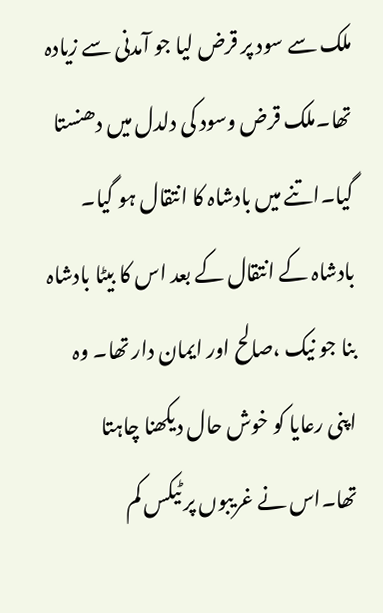ملک سے سود پر قرض لیا جو آمدنی سے زیادہ تھا۔ملک قرض وسود کی دلدل میں دھنستا گیا۔اتنے میں بادشاہ کا انتقال ہو گیا۔ بادشاہ کے انتقال کے بعد اس کا بیٹا بادشاہ بنا جو نیک ،صالح اور ایمان دار تھا۔ وہ اپنی رعایا کو خوش حال دیکھنا چاہتا تھا۔اس نے غریبوں پر ٹیکس کم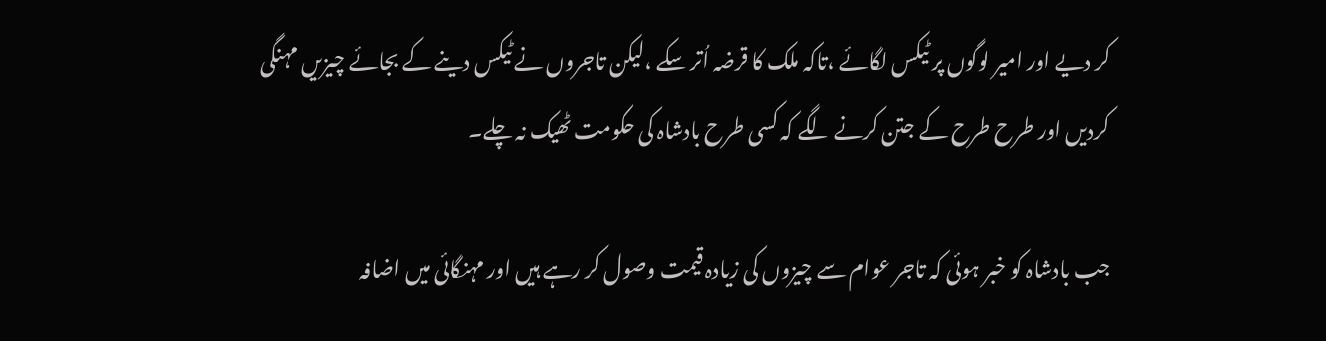کر دیے اور امیر لوگوں پر ٹیکس لگائے ،تاکہ ملک کا قرضہ اُتر سکے ،لیکن تاجروں نے ٹیکس دینے کے بجائے چیزیں مہنگی کردیں اور طرح طرح کے جتن کرنے لگے کہ کسی طرح بادشاہ کی حکومت ٹھیک نہ چلے۔

جب بادشاہ کو خبر ہوئی کہ تاجر عوام سے چیزوں کی زیادہ قیمت وصول کر رہے ہیں اور مہنگائی میں اضافہ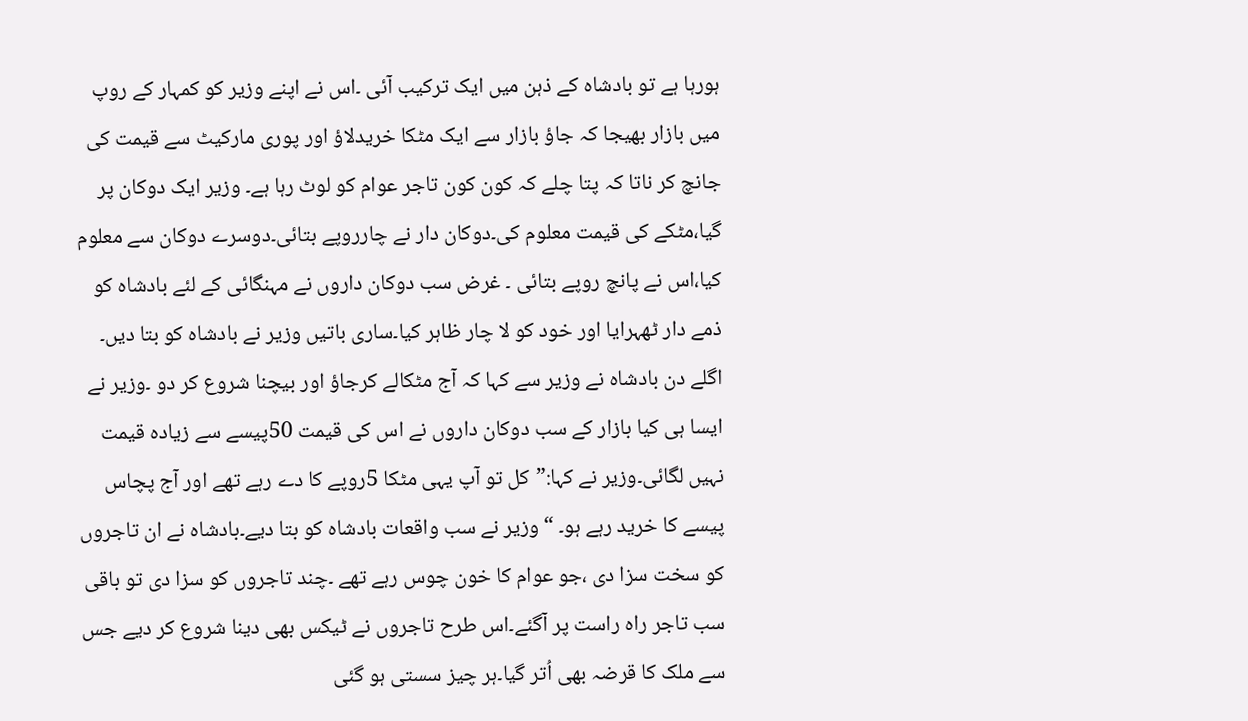ہورہا ہے تو بادشاہ کے ذہن میں ایک ترکیب آئی ۔اس نے اپنے وزیر کو کمہار کے روپ میں بازار بھیجا کہ جاؤ بازار سے ایک مٹکا خریدلاؤ اور پوری مارکیٹ سے قیمت کی جانچ کر ناتا کہ پتا چلے کہ کون کون تاجر عوام کو لوٹ رہا ہے۔ وزیر ایک دوکان پر گیا،مٹکے کی قیمت معلوم کی۔دوکان دار نے چارروپے بتائی۔دوسرے دوکان سے معلوم کیا،اس نے پانچ روپے بتائی ۔ غرض سب دوکان داروں نے مہنگائی کے لئے بادشاہ کو ذمے دار ٹھہرایا اور خود کو لا چار ظاہر کیا۔ساری باتیں وزیر نے بادشاہ کو بتا دیں۔ اگلے دن بادشاہ نے وزیر سے کہا کہ آج مٹکالے کرجاؤ اور بیچنا شروع کر دو ۔وزیر نے ایسا ہی کیا بازار کے سب دوکان داروں نے اس کی قیمت 50پیسے سے زیادہ قیمت نہیں لگائی۔وزیر نے کہا:”کل تو آپ یہی مٹکا 5روپے کا دے رہے تھے اور آج پچاس پیسے کا خرید رہے ہو۔ “ وزیر نے سب واقعات بادشاہ کو بتا دیے۔بادشاہ نے ان تاجروں کو سخت سزا دی ،جو عوام کا خون چوس رہے تھے ۔چند تاجروں کو سزا دی تو باقی سب تاجر راہ راست پر آگئے۔اس طرح تاجروں نے ٹیکس بھی دینا شروع کر دیے جس سے ملک کا قرضہ بھی اُتر گیا۔ہر چیز سستی ہو گئی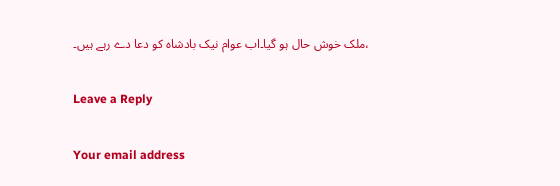،ملک خوش حال ہو گیا۔اب عوام نیک بادشاہ کو دعا دے رہے ہیں۔

Leave a Reply

Your email address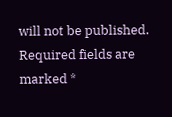will not be published. Required fields are marked *